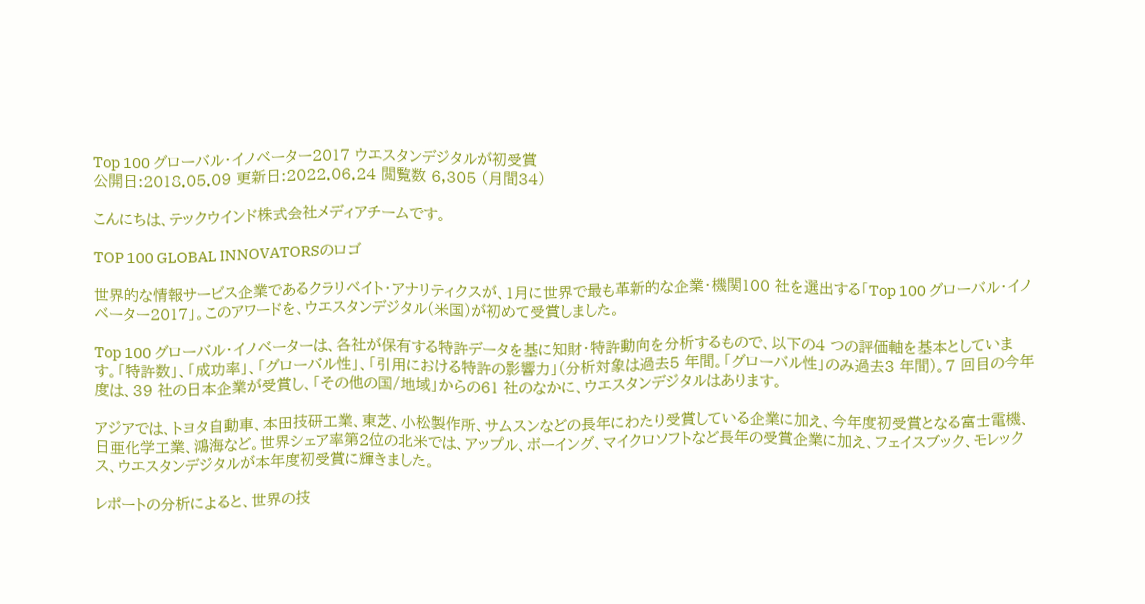Top 100 グローバル・イノベーター2017 ウエスタンデジタルが初受賞
公開日:2018.05.09 更新日:2022.06.24 閲覧数 6,305 (月間34)

こんにちは、テックウインド株式会社メディアチームです。

TOP 100 GLOBAL INNOVATORSのロゴ

世界的な情報サービス企業であるクラリベイト・アナリティクスが、1月に世界で最も革新的な企業・機関100 社を選出する「Top 100 グローバル・イノベーター2017」。このアワードを、ウエスタンデジタル(米国)が初めて受賞しました。

Top 100 グローバル・イノベーターは、各社が保有する特許データを基に知財・特許動向を分析するもので、以下の4 つの評価軸を基本としています。「特許数」、「成功率」、「グローバル性」、「引用における特許の影響力」(分析対象は過去5 年間。「グローバル性」のみ過去3 年間)。7 回目の今年度は、39 社の日本企業が受賞し、「その他の国/地域」からの61 社のなかに、ウエスタンデジタルはあります。

アジアでは、トヨタ自動車、本田技研工業、東芝、小松製作所、サムスンなどの長年にわたり受賞している企業に加え、今年度初受賞となる富士電機、日亜化学工業、鴻海など。世界シェア率第2位の北米では、アップル、ボーイング、マイクロソフトなど長年の受賞企業に加え、フェイスブック、モレックス、ウエスタンデジタルが本年度初受賞に輝きました。

レポートの分析によると、世界の技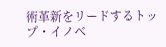術革新をリードするトップ・イノベ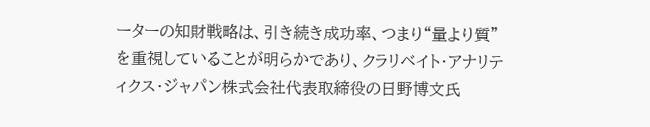ーターの知財戦略は、引き続き成功率、つまり“量より質” を重視していることが明らかであり、クラリベイト・アナリティクス・ジャパン株式会社代表取締役の日野博文氏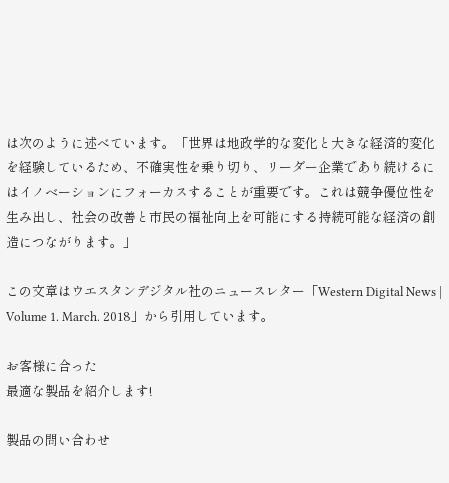は次のように述べています。「世界は地政学的な変化と大きな経済的変化を経験しているため、不確実性を乗り切り、リーダー企業であり続けるにはイノベーションにフォーカスすることが重要です。これは競争優位性を生み出し、社会の改善と市民の福祉向上を可能にする持続可能な経済の創造につながります。」

この文章はウエスタンデジタル社のニュースレター「Western Digital News | Volume 1. March. 2018」から引用しています。

お客様に合った
最適な製品を紹介します!

製品の問い合わせ